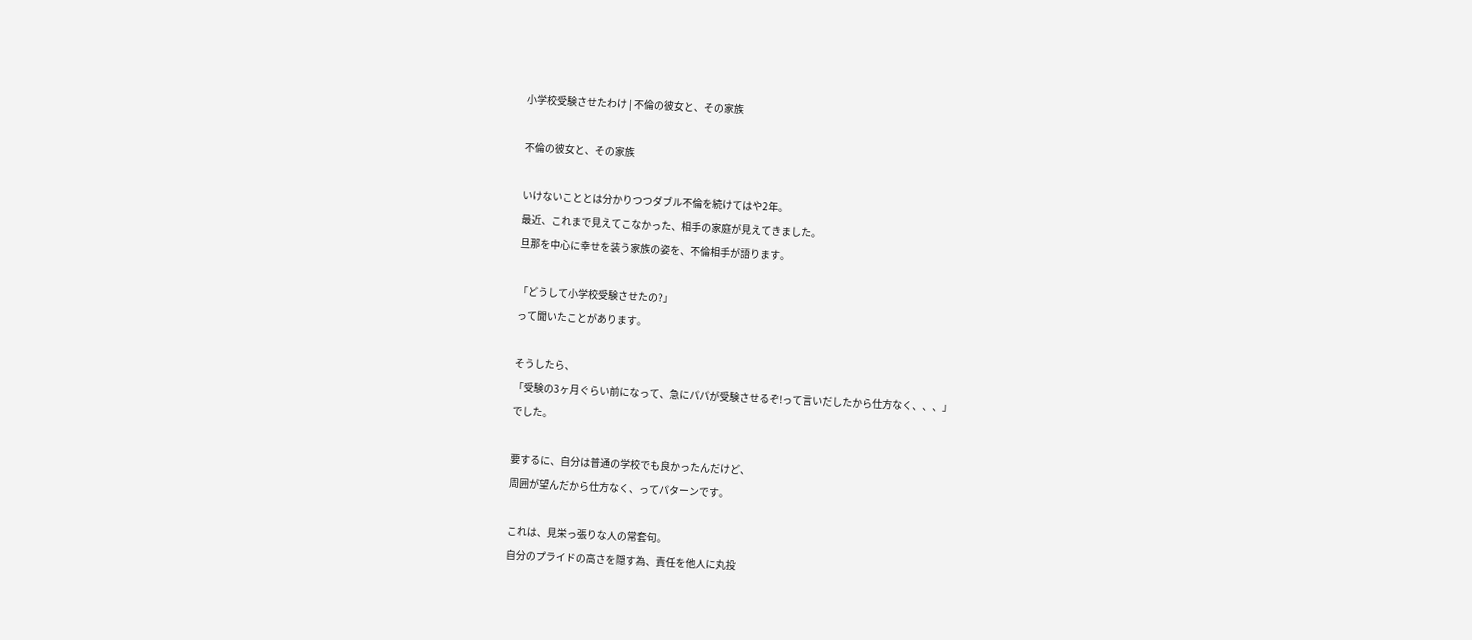小学校受験させたわけ | 不倫の彼女と、その家族

不倫の彼女と、その家族

いけないこととは分かりつつダブル不倫を続けてはや2年。
最近、これまで見えてこなかった、相手の家庭が見えてきました。
旦那を中心に幸せを装う家族の姿を、不倫相手が語ります。

「どうして小学校受験させたの?」
って聞いたことがあります。

そうしたら、
「受験の3ヶ月ぐらい前になって、急にパパが受験させるぞ!って言いだしたから仕方なく、、、」
でした。

要するに、自分は普通の学校でも良かったんだけど、
周囲が望んだから仕方なく、ってパターンです。

これは、見栄っ張りな人の常套句。
自分のプライドの高さを隠す為、責任を他人に丸投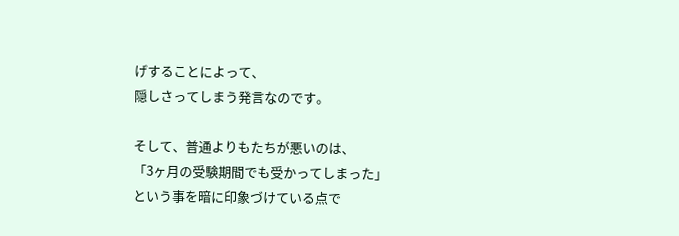げすることによって、
隠しさってしまう発言なのです。

そして、普通よりもたちが悪いのは、
「3ヶ月の受験期間でも受かってしまった」
という事を暗に印象づけている点で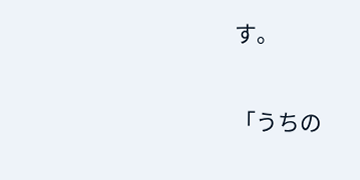す。

「うちの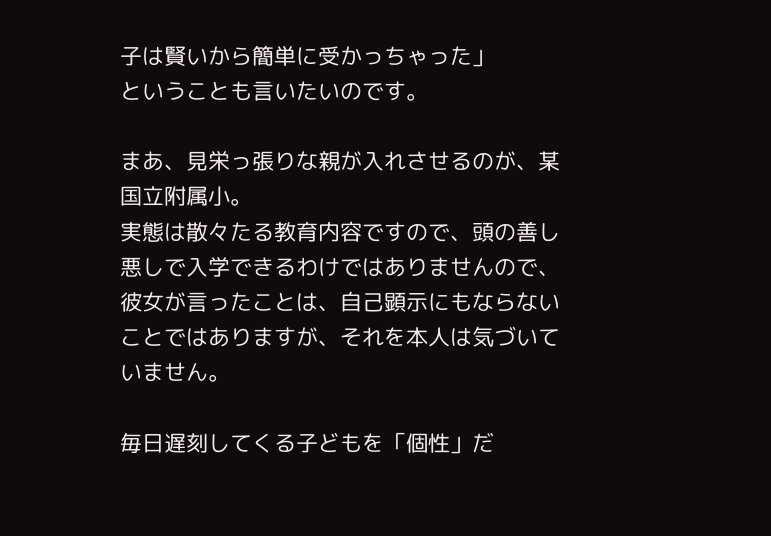子は賢いから簡単に受かっちゃった」
ということも言いたいのです。

まあ、見栄っ張りな親が入れさせるのが、某国立附属小。
実態は散々たる教育内容ですので、頭の善し悪しで入学できるわけではありませんので、
彼女が言ったことは、自己顕示にもならないことではありますが、それを本人は気づいていません。

毎日遅刻してくる子どもを「個性」だ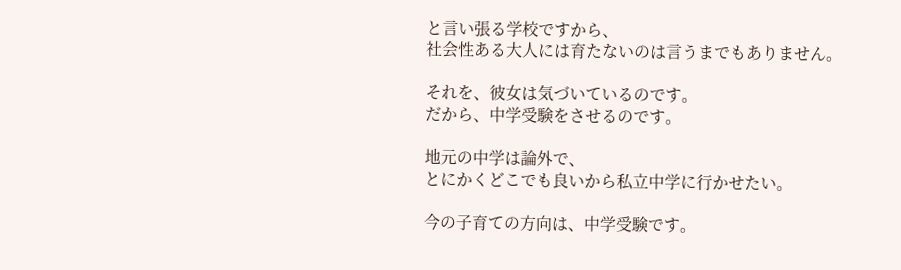と言い張る学校ですから、
社会性ある大人には育たないのは言うまでもありません。

それを、彼女は気づいているのです。
だから、中学受験をさせるのです。

地元の中学は論外で、
とにかくどこでも良いから私立中学に行かせたい。

今の子育ての方向は、中学受験です。